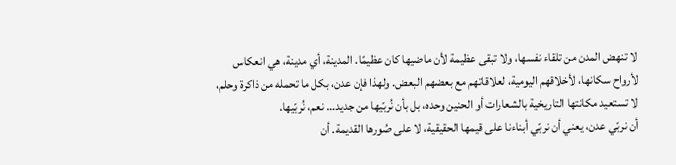لا تنهض المدن من تلقاء نفسها، ولا تبقى عظيمة لأن ماضيها كان عظيمًا. المدينة، أي مدينة، هي انعكاس لأرواح سكانها، لأخلاقهم اليومية، لعلاقاتهم مع بعضهم البعض. ولهذا فإن عدن، بكل ما تحمله من ذاكرة وحلم، لا تستعيد مكانتها التاريخية بالشعارات أو الحنين وحده، بل بأن نُربّيها من جديد… نعم، نُربّيها.
أن نربّي عدن، يعني أن نربّي أبناءنا على قيمها الحقيقية، لا على صُورها القديمة. أن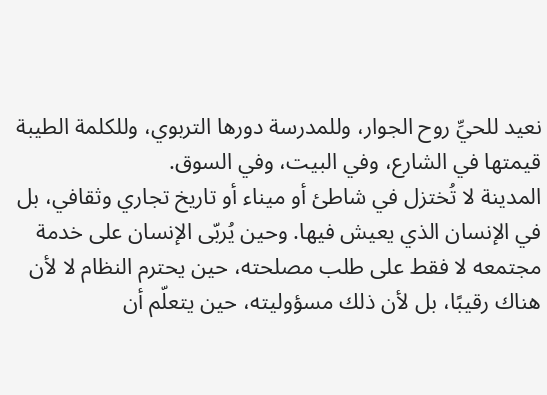نعيد للحيِّ روح الجوار، وللمدرسة دورها التربوي، وللكلمة الطيبة قيمتها في الشارع، وفي البيت، وفي السوق.
المدينة لا تُختزل في شاطئ أو ميناء أو تاريخ تجاري وثقافي، بل في الإنسان الذي يعيش فيها. وحين يُربّى الإنسان على خدمة مجتمعه لا فقط على طلب مصلحته، حين يحترم النظام لا لأن هناك رقيبًا، بل لأن ذلك مسؤوليته، حين يتعلّم أن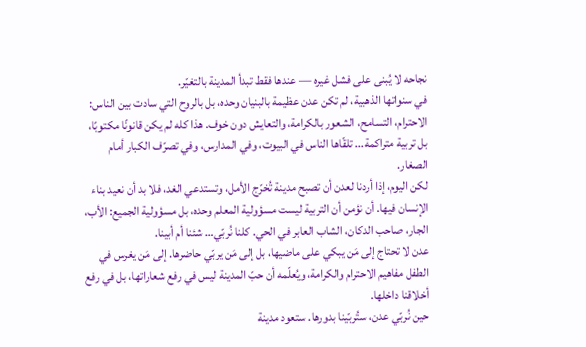نجاحه لا يُبنى على فشل غيره — عندها فقط تبدأ المدينة بالتغيّر.
في سنواتها الذهبية، لم تكن عدن عظيمة بالبنيان وحده، بل بالروح التي سادت بين الناس: الاحترام، التسامح، الشعور بالكرامة، والتعايش دون خوف. هذا كله لم يكن قانونًا مكتوبًا، بل تربية متراكمة... تلقّاها الناس في البيوت، وفي المدارس، وفي تصرّف الكبار أمام الصغار.
لكن اليوم، إذا أردنا لعدن أن تصبح مدينة تُخرّج الأمل، وتستدعي الغد، فلا بد أن نعيد بناء الإنسان فيها. أن نؤمن أن التربية ليست مسؤولية المعلم وحده، بل مسؤولية الجميع: الأب، الجار، صاحب الدكان، الشاب العابر في الحي. كلنا نُربّي… شئنا أم أبينا.
عدن لا تحتاج إلى مَن يبكي على ماضيها، بل إلى مَن يربّي حاضرها. إلى مَن يغرس في الطفل مفاهيم الاحترام والكرامة، ويُعلّمه أن حبّ المدينة ليس في رفع شعاراتها، بل في رفع أخلاقنا داخلها.
حين نُربّي عدن، ستُربّينا بدورها. ستعود مدينة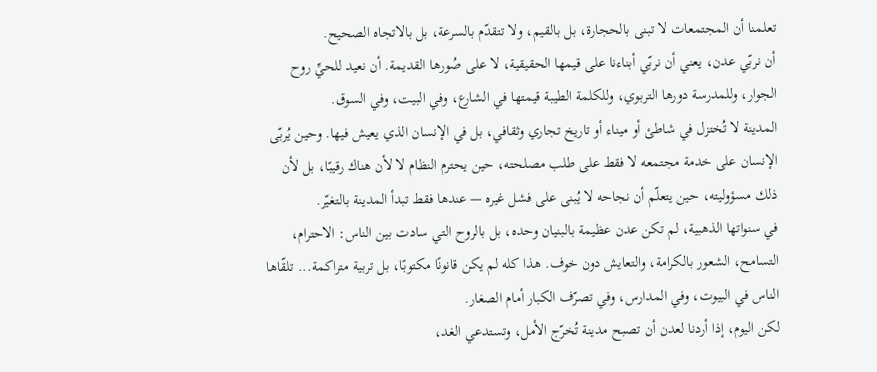تعلمنا أن المجتمعات لا تبنى بالحجارة، بل بالقيم، ولا تتقدّم بالسرعة، بل بالاتجاه الصحيح.
أن نربّي عدن، يعني أن نربّي أبناءنا على قيمها الحقيقية، لا على صُورها القديمة. أن نعيد للحيِّ روح الجوار، وللمدرسة دورها التربوي، وللكلمة الطيبة قيمتها في الشارع، وفي البيت، وفي السوق.
المدينة لا تُختزل في شاطئ أو ميناء أو تاريخ تجاري وثقافي، بل في الإنسان الذي يعيش فيها. وحين يُربّى الإنسان على خدمة مجتمعه لا فقط على طلب مصلحته، حين يحترم النظام لا لأن هناك رقيبًا، بل لأن ذلك مسؤوليته، حين يتعلّم أن نجاحه لا يُبنى على فشل غيره — عندها فقط تبدأ المدينة بالتغيّر.
في سنواتها الذهبية، لم تكن عدن عظيمة بالبنيان وحده، بل بالروح التي سادت بين الناس: الاحترام، التسامح، الشعور بالكرامة، والتعايش دون خوف. هذا كله لم يكن قانونًا مكتوبًا، بل تربية متراكمة... تلقّاها الناس في البيوت، وفي المدارس، وفي تصرّف الكبار أمام الصغار.
لكن اليوم، إذا أردنا لعدن أن تصبح مدينة تُخرّج الأمل، وتستدعي الغد،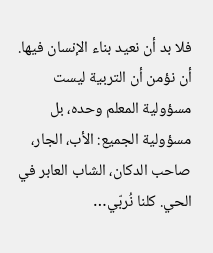فلا بد أن نعيد بناء الإنسان فيها. أن نؤمن أن التربية ليست مسؤولية المعلم وحده، بل مسؤولية الجميع: الأب، الجار، صاحب الدكان، الشاب العابر في الحي. كلنا نُربّي…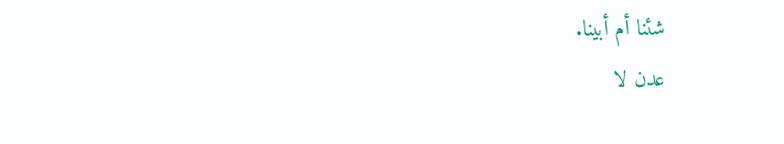شئنا أم أبينا.
عدن لا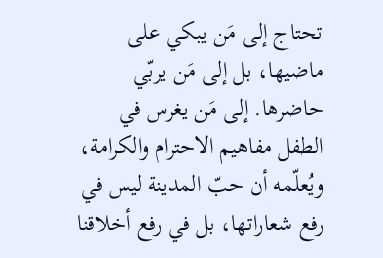تحتاج إلى مَن يبكي على ماضيها، بل إلى مَن يربّي حاضرها. إلى مَن يغرس في الطفل مفاهيم الاحترام والكرامة، ويُعلّمه أن حبّ المدينة ليس في رفع شعاراتها، بل في رفع أخلاقنا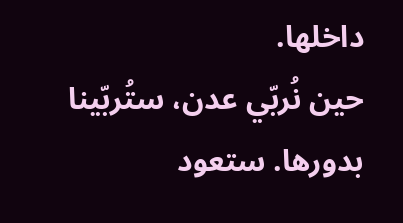داخلها.
حين نُربّي عدن، ستُربّينا بدورها. ستعود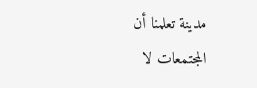مدينة تعلمنا أن المجتمعات لا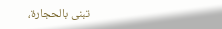تبنى بالحجارة،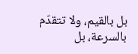بل بالقيم، ولا تتقدّم بالسرعة، بل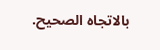بالاتجاه الصحيح.